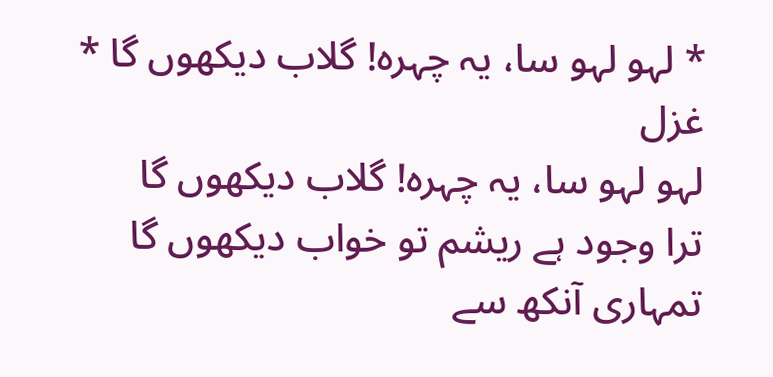* لہو لہو سا، یہ چہرہ! گلاب دیکھوں گا *
غزل
لہو لہو سا، یہ چہرہ! گلاب دیکھوں گا
ترا وجود ہے ریشم تو خواب دیکھوں گا
تمہاری آنکھ سے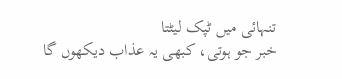تنہائی میں ٹپک لیٹتا
خبر جو ہوتی، کبھی یہ عذاب دیکھوں گا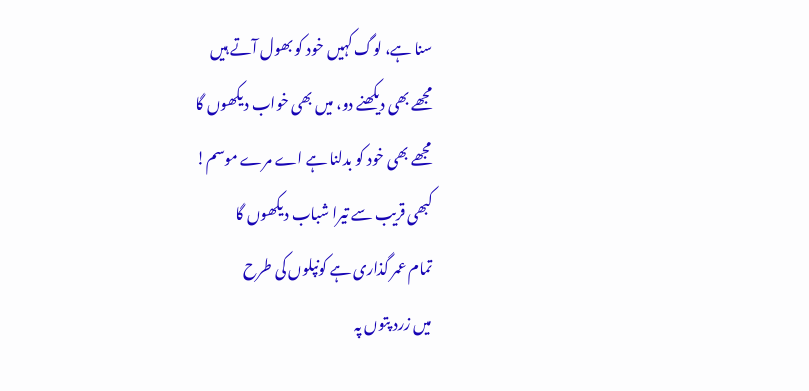سنا ہے، لوگ کہیں خود کو بھول آتے ہیں
مجھے بھی دیکھنے دو، میں بھی خواب دیکھوں گا
مجھے بھی خود کو بدلنا ہے اے مرے موسم!
کبھی قریب سے تیرا شباب دیکھوں گا
تمام عمر گذاری ہے کونپلوں کی طرح
میں زرد پتوں پہ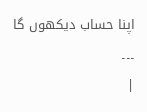اپنا حساب دیکھوں گا
۔۔۔
|